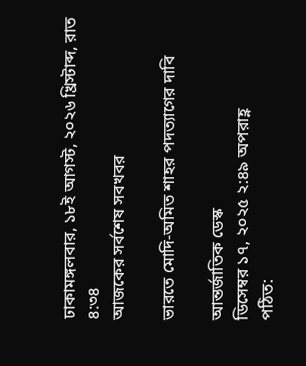ঢাকামঙ্গলবার, ১৮ই আগস্ট, ২০২৬ খ্রিস্টাব্দ, রাত ৪:৩৪
আজকের সর্বশেষ সবখবর

ভারতে মোদি-অমিত শাহর পদত্যাগের দাবি

আন্তর্জাতিক ডেস্ক
ডিসেম্বর ১৭, ২০২৫ ২:৪৯ অপরাহ্ণ
পঠিত: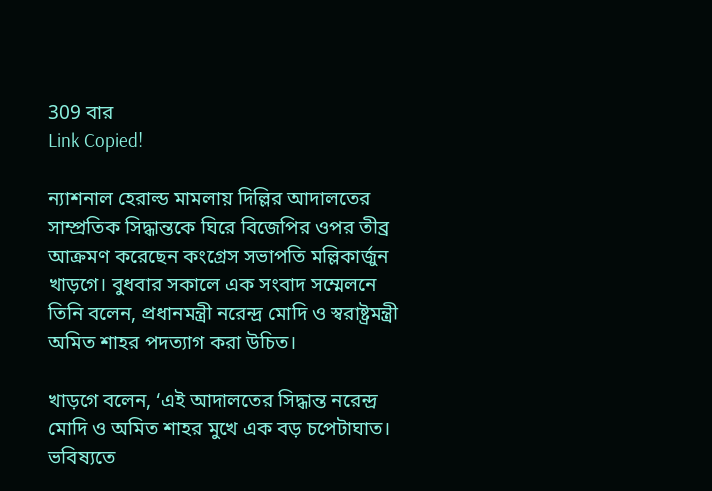309 বার
Link Copied!

ন্যাশনাল হেরাল্ড মামলায় দিল্লির আদালতের সাম্প্রতিক সিদ্ধান্তকে ঘিরে বিজেপির ওপর তীব্র আক্রমণ করেছেন কংগ্রেস সভাপতি মল্লিকার্জুন খাড়গে। বুধবার সকালে এক সংবাদ সম্মেলনে তিনি বলেন, প্রধানমন্ত্রী নরেন্দ্র মোদি ও স্বরাষ্ট্রমন্ত্রী অমিত শাহর পদত্যাগ করা উচিত।

খাড়গে বলেন, ‘এই আদালতের সিদ্ধান্ত নরেন্দ্র মোদি ও অমিত শাহর মুখে এক বড় চপেটাঘাত। ভবিষ্যতে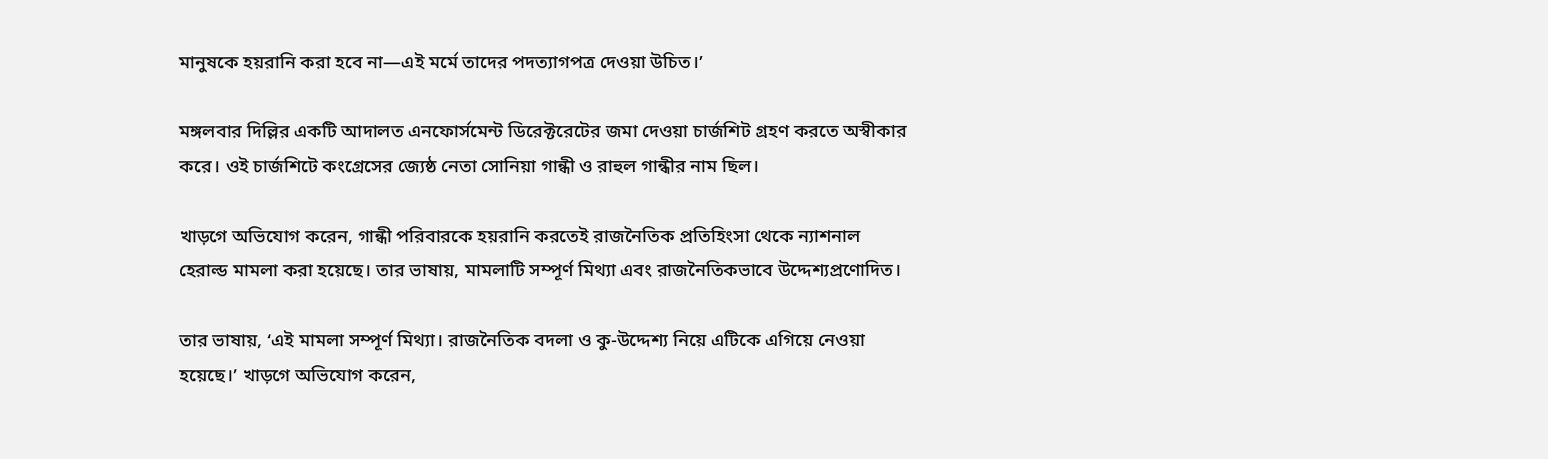মানুষকে হয়রানি করা হবে না—এই মর্মে তাদের পদত্যাগপত্র দেওয়া উচিত।’

মঙ্গলবার দিল্লির একটি আদালত এনফোর্সমেন্ট ডিরেক্টরেটের জমা দেওয়া চার্জশিট গ্রহণ করতে অস্বীকার করে। ওই চার্জশিটে কংগ্রেসের জ্যেষ্ঠ নেতা সোনিয়া গান্ধী ও রাহুল গান্ধীর নাম ছিল।

খাড়গে অভিযোগ করেন, গান্ধী পরিবারকে হয়রানি করতেই রাজনৈতিক প্রতিহিংসা থেকে ন্যাশনাল হেরাল্ড মামলা করা হয়েছে। তার ভাষায়, মামলাটি সম্পূর্ণ মিথ্যা এবং রাজনৈতিকভাবে উদ্দেশ্যপ্রণোদিত।

তার ভাষায়, ‘এই মামলা সম্পূর্ণ মিথ্যা। রাজনৈতিক বদলা ও কু-উদ্দেশ্য নিয়ে এটিকে এগিয়ে নেওয়া হয়েছে।’ খাড়গে অভিযোগ করেন,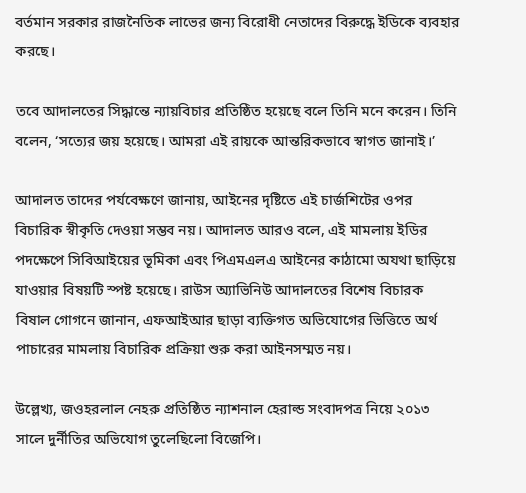বর্তমান সরকার রাজনৈতিক লাভের জন্য বিরোধী নেতাদের বিরুদ্ধে ইডিকে ব্যবহার করছে।

তবে আদালতের সিদ্ধান্তে ন্যায়বিচার প্রতিষ্ঠিত হয়েছে বলে তিনি মনে করেন। তিনি বলেন, ‘সত্যের জয় হয়েছে। আমরা এই রায়কে আন্তরিকভাবে স্বাগত জানাই।’

আদালত তাদের পর্যবেক্ষণে জানায়, আইনের দৃষ্টিতে এই চার্জশিটের ওপর বিচারিক স্বীকৃতি দেওয়া সম্ভব নয়। আদালত আরও বলে, এই মামলায় ইডির পদক্ষেপে সিবিআইয়ের ভূমিকা এবং পিএমএলএ আইনের কাঠামো অযথা ছাড়িয়ে যাওয়ার বিষয়টি স্পষ্ট হয়েছে। রাউস অ্যাভিনিউ আদালতের বিশেষ বিচারক বিষাল গোগনে জানান, এফআইআর ছাড়া ব্যক্তিগত অভিযোগের ভিত্তিতে অর্থ পাচারের মামলায় বিচারিক প্রক্রিয়া শুরু করা আইনসম্মত নয়।

উল্লেখ্য, জওহরলাল নেহরু প্রতিষ্ঠিত ন্যাশনাল হেরাল্ড সংবাদপত্র নিয়ে ২০১৩ সালে দুর্নীতির অভিযোগ তুলেছিলো বিজেপি।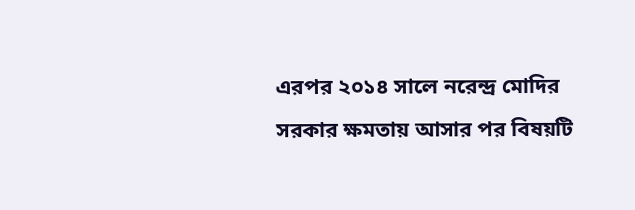এরপর ২০১৪ সালে নরেন্দ্র মোদির সরকার ক্ষমতায় আসার পর বিষয়টি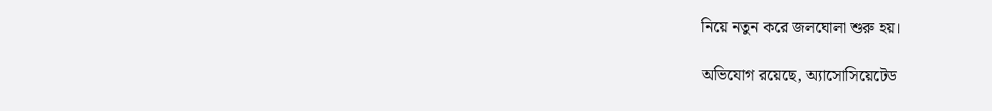নিয়ে নতুন করে জলঘোলা শুরু হয়।

অভিযোগ রয়েছে, অ্যাসোসিয়েটেড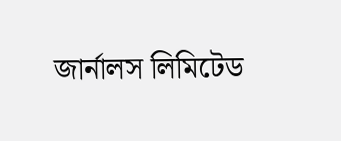জার্নালস লিমিটেড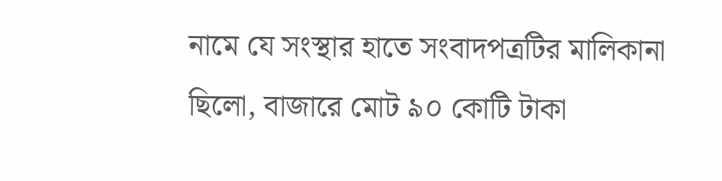নামে যে সংস্থার হাতে সংবাদপত্রটির মালিকানা ছিলো, বাজারে মোট ৯০ কোটি টাকা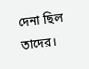দেনা ছিল তাদের।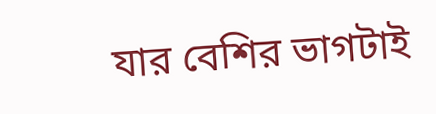যার বেশির ভাগটাই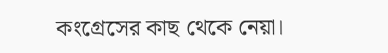কংগ্রেসের কাছ থেকে নেয়া।